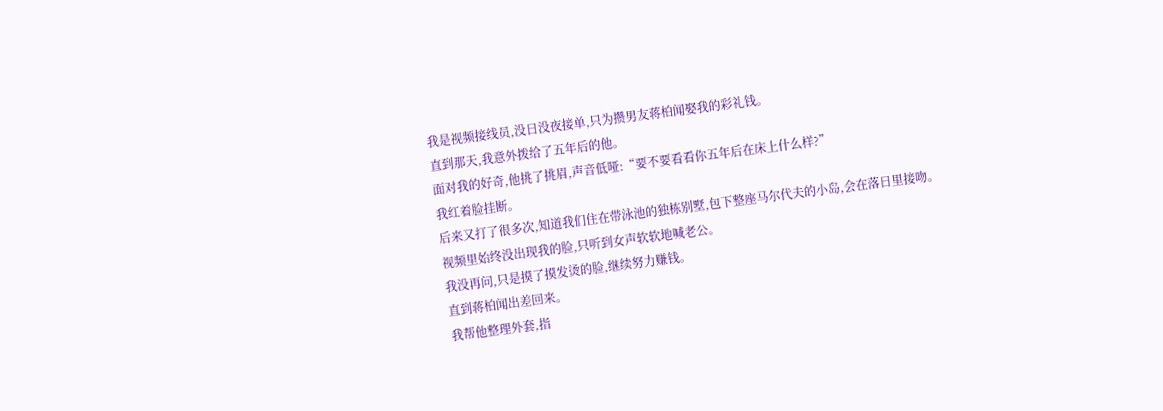我是视频接线员,没日没夜接单,只为攒男友蒋柏闻娶我的彩礼钱。
直到那天,我意外拨给了五年后的他。
面对我的好奇,他挑了挑眉,声音低哑:“要不要看看你五年后在床上什么样?”
我红着脸挂断。
后来又打了很多次,知道我们住在带泳池的独栋别墅,包下整座马尔代夫的小岛,会在落日里接吻。
视频里始终没出现我的脸,只听到女声软软地喊老公。
我没再问,只是摸了摸发烫的脸,继续努力赚钱。
直到蒋柏闻出差回来。
我帮他整理外套,指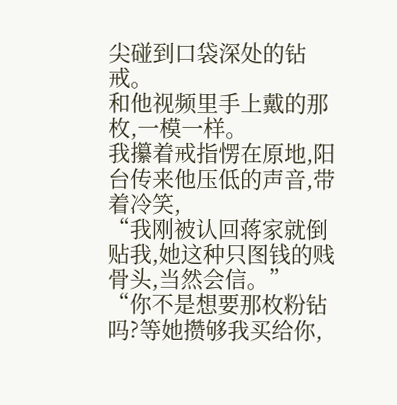尖碰到口袋深处的钻戒。
和他视频里手上戴的那枚,一模一样。
我攥着戒指愣在原地,阳台传来他压低的声音,带着冷笑,
“我刚被认回蒋家就倒贴我,她这种只图钱的贱骨头,当然会信。”
“你不是想要那枚粉钻吗?等她攒够我买给你,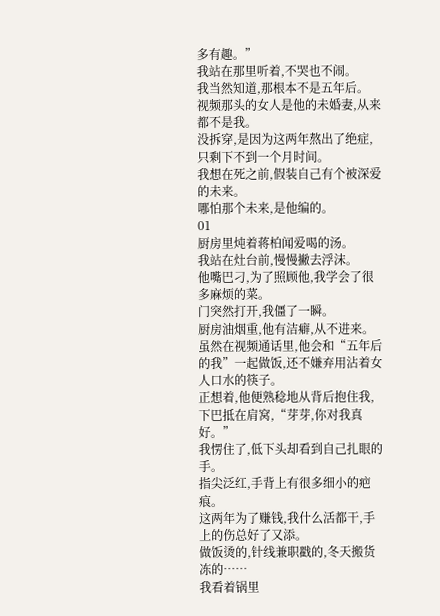多有趣。”
我站在那里听着,不哭也不闹。
我当然知道,那根本不是五年后。
视频那头的女人是他的未婚妻,从来都不是我。
没拆穿,是因为这两年熬出了绝症,只剩下不到一个月时间。
我想在死之前,假装自己有个被深爱的未来。
哪怕那个未来,是他编的。
01
厨房里炖着蒋柏闻爱喝的汤。
我站在灶台前,慢慢撇去浮沫。
他嘴巴刁,为了照顾他,我学会了很多麻烦的菜。
门突然打开,我僵了一瞬。
厨房油烟重,他有洁癖,从不进来。
虽然在视频通话里,他会和“五年后的我”一起做饭,还不嫌弃用沾着女人口水的筷子。
正想着,他便熟稔地从背后抱住我,下巴抵在肩窝,“芽芽,你对我真好。”
我愣住了,低下头却看到自己扎眼的手。
指尖泛红,手背上有很多细小的疤痕。
这两年为了赚钱,我什么活都干,手上的伤总好了又添。
做饭烫的,针线兼职戳的,冬天搬货冻的……
我看着锅里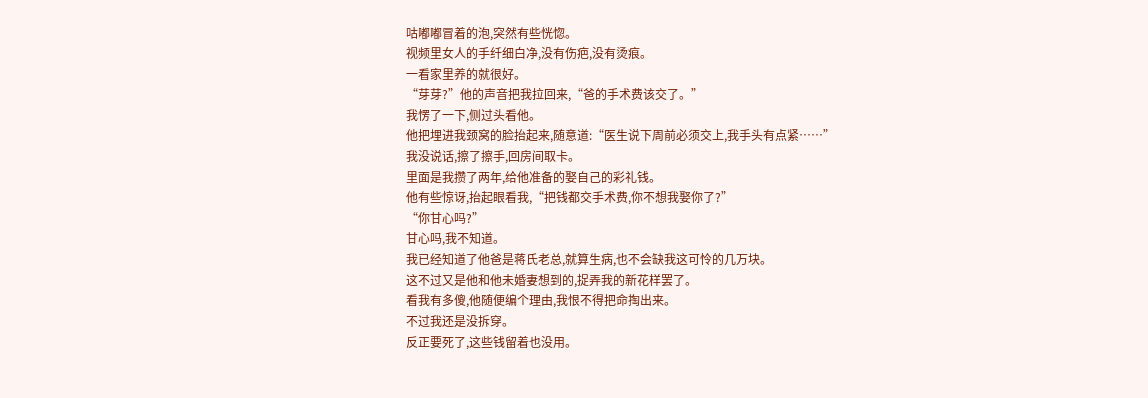咕嘟嘟冒着的泡,突然有些恍惚。
视频里女人的手纤细白净,没有伤疤,没有烫痕。
一看家里养的就很好。
“芽芽?”他的声音把我拉回来,“爸的手术费该交了。”
我愣了一下,侧过头看他。
他把埋进我颈窝的脸抬起来,随意道:“医生说下周前必须交上,我手头有点紧……”
我没说话,擦了擦手,回房间取卡。
里面是我攒了两年,给他准备的娶自己的彩礼钱。
他有些惊讶,抬起眼看我,“把钱都交手术费,你不想我娶你了?”
“你甘心吗?”
甘心吗,我不知道。
我已经知道了他爸是蒋氏老总,就算生病,也不会缺我这可怜的几万块。
这不过又是他和他未婚妻想到的,捉弄我的新花样罢了。
看我有多傻,他随便编个理由,我恨不得把命掏出来。
不过我还是没拆穿。
反正要死了,这些钱留着也没用。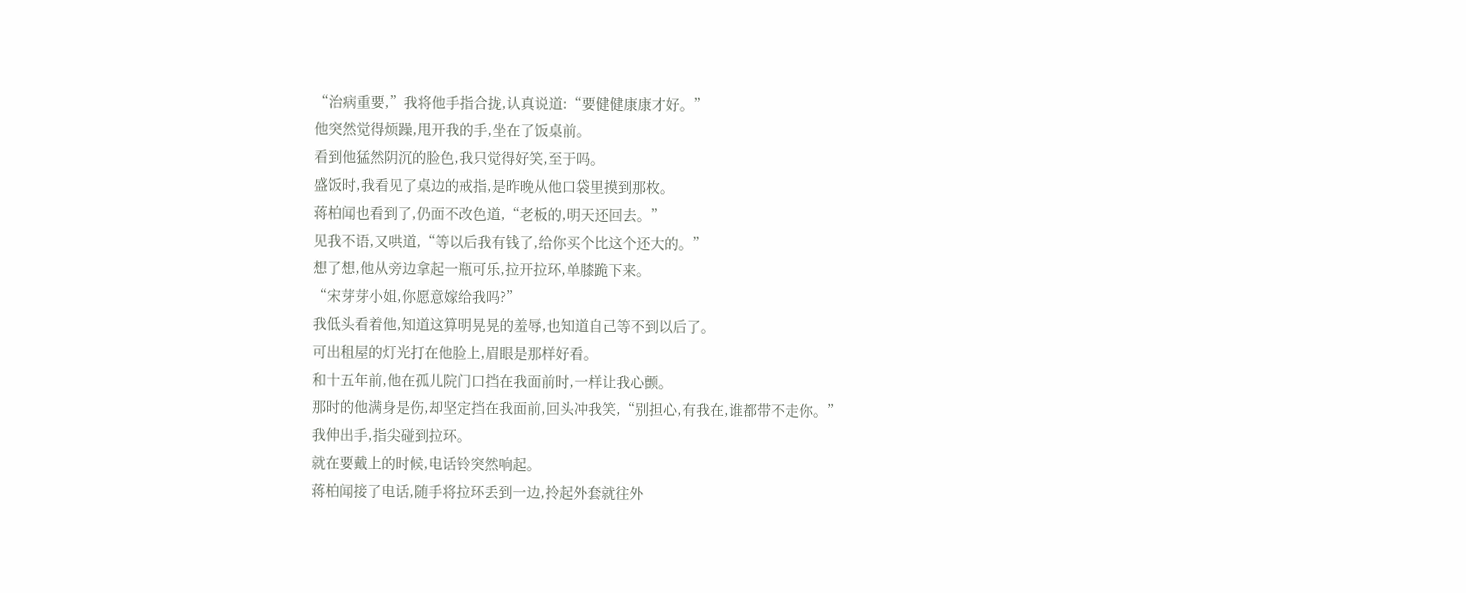“治病重要,”我将他手指合拢,认真说道:“要健健康康才好。”
他突然觉得烦躁,甩开我的手,坐在了饭桌前。
看到他猛然阴沉的脸色,我只觉得好笑,至于吗。
盛饭时,我看见了桌边的戒指,是昨晚从他口袋里摸到那枚。
蒋柏闻也看到了,仍面不改色道,“老板的,明天还回去。”
见我不语,又哄道,“等以后我有钱了,给你买个比这个还大的。”
想了想,他从旁边拿起一瓶可乐,拉开拉环,单膝跪下来。
“宋芽芽小姐,你愿意嫁给我吗?”
我低头看着他,知道这算明晃晃的羞辱,也知道自己等不到以后了。
可出租屋的灯光打在他脸上,眉眼是那样好看。
和十五年前,他在孤儿院门口挡在我面前时,一样让我心颤。
那时的他满身是伤,却坚定挡在我面前,回头冲我笑,“别担心,有我在,谁都带不走你。”
我伸出手,指尖碰到拉环。
就在要戴上的时候,电话铃突然响起。
蒋柏闻接了电话,随手将拉环丢到一边,拎起外套就往外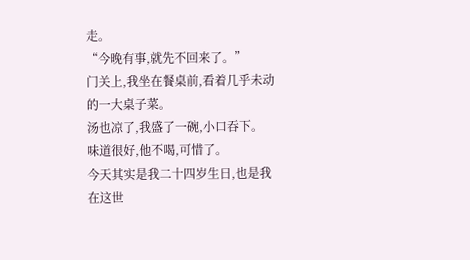走。
“今晚有事,就先不回来了。”
门关上,我坐在餐桌前,看着几乎未动的一大桌子菜。
汤也凉了,我盛了一碗,小口吞下。
味道很好,他不喝,可惜了。
今天其实是我二十四岁生日,也是我在这世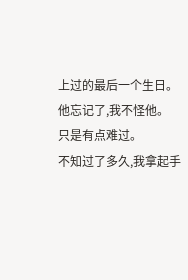上过的最后一个生日。
他忘记了,我不怪他。
只是有点难过。
不知过了多久,我拿起手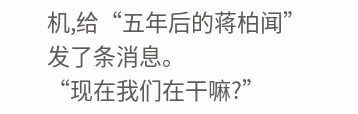机,给“五年后的蒋柏闻”发了条消息。
“现在我们在干嘛?”